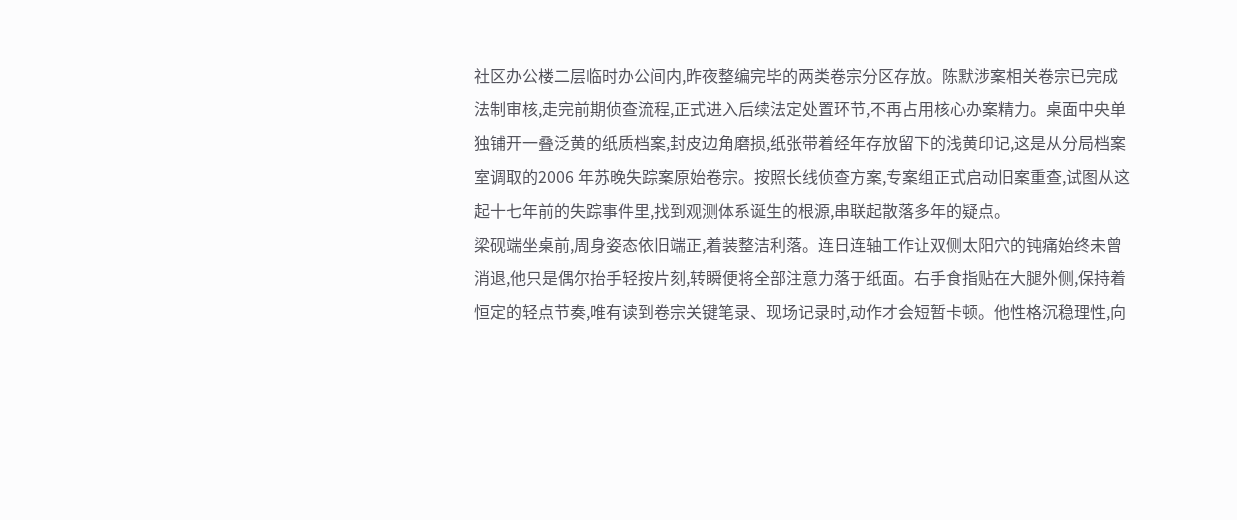社区办公楼二层临时办公间内,昨夜整编完毕的两类卷宗分区存放。陈默涉案相关卷宗已完成法制审核,走完前期侦查流程,正式进入后续法定处置环节,不再占用核心办案精力。桌面中央单独铺开一叠泛黄的纸质档案,封皮边角磨损,纸张带着经年存放留下的浅黄印记,这是从分局档案室调取的2006 年苏晚失踪案原始卷宗。按照长线侦查方案,专案组正式启动旧案重查,试图从这起十七年前的失踪事件里,找到观测体系诞生的根源,串联起散落多年的疑点。
梁砚端坐桌前,周身姿态依旧端正,着装整洁利落。连日连轴工作让双侧太阳穴的钝痛始终未曾消退,他只是偶尔抬手轻按片刻,转瞬便将全部注意力落于纸面。右手食指贴在大腿外侧,保持着恒定的轻点节奏,唯有读到卷宗关键笔录、现场记录时,动作才会短暂卡顿。他性格沉稳理性,向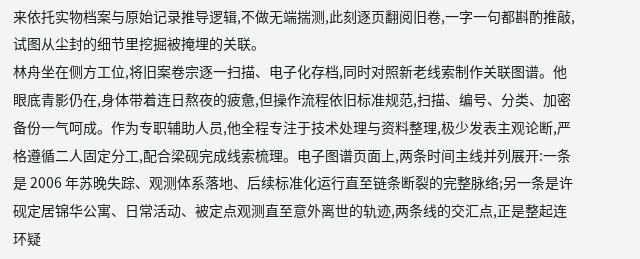来依托实物档案与原始记录推导逻辑,不做无端揣测,此刻逐页翻阅旧卷,一字一句都斟酌推敲,试图从尘封的细节里挖掘被掩埋的关联。
林舟坐在侧方工位,将旧案卷宗逐一扫描、电子化存档,同时对照新老线索制作关联图谱。他眼底青影仍在,身体带着连日熬夜的疲惫,但操作流程依旧标准规范,扫描、编号、分类、加密备份一气呵成。作为专职辅助人员,他全程专注于技术处理与资料整理,极少发表主观论断,严格遵循二人固定分工,配合梁砚完成线索梳理。电子图谱页面上,两条时间主线并列展开:一条是 2006 年苏晚失踪、观测体系落地、后续标准化运行直至链条断裂的完整脉络;另一条是许砚定居锦华公寓、日常活动、被定点观测直至意外离世的轨迹,两条线的交汇点,正是整起连环疑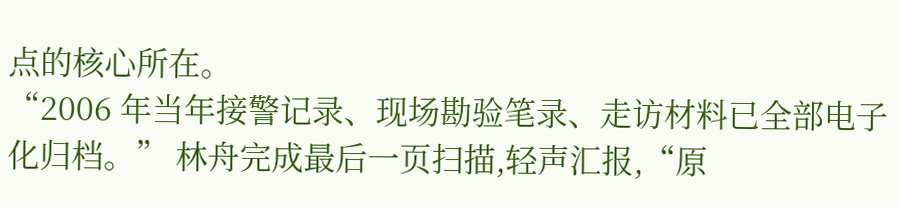点的核心所在。
“2006 年当年接警记录、现场勘验笔录、走访材料已全部电子化归档。” 林舟完成最后一页扫描,轻声汇报,“原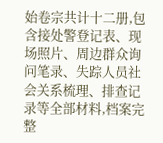始卷宗共计十二册,包含接处警登记表、现场照片、周边群众询问笔录、失踪人员社会关系梳理、排查记录等全部材料,档案完整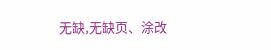无缺,无缺页、涂改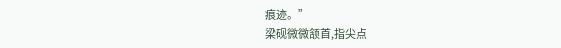痕迹。”
梁砚微微颔首,指尖点